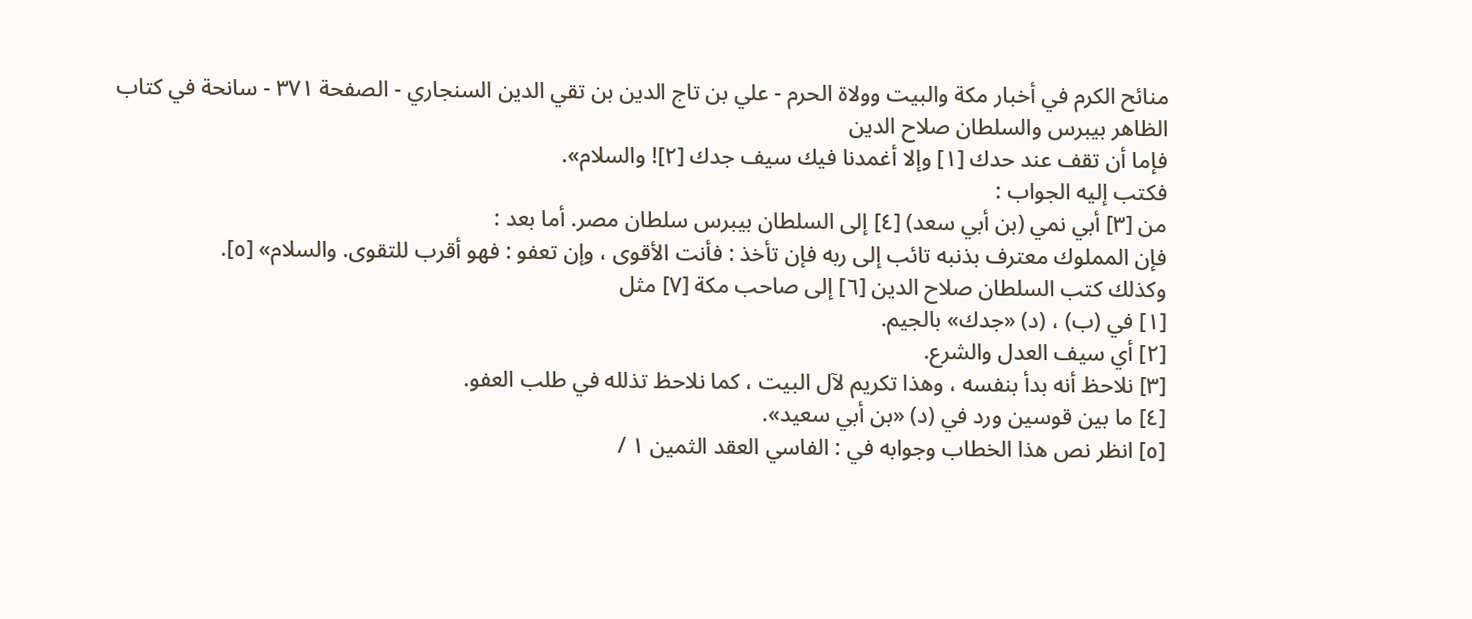منائح الكرم في أخبار مكة والبيت وولاة الحرم - علي بن تاج الدين بن تقي الدين السنجاري - الصفحة ٣٧١ - سانحة في كتاب الظاهر بيبرس والسلطان صلاح الدين
فإما أن تقف عند حدك [١] وإلا أغمدنا فيك سيف جدك [٢]! والسلام».
فكتب إليه الجواب :
من [٣] أبي نمي (بن أبي سعد) [٤] إلى السلطان بيبرس سلطان مصر. أما بعد :
فإن المملوك معترف بذنبه تائب إلى ربه فإن تأخذ : فأنت الأقوى ، وإن تعفو : فهو أقرب للتقوى. والسلام» [٥].
وكذلك كتب السلطان صلاح الدين [٦] إلى صاحب مكة [٧] مثل
[١] في (ب) ، (د) «جدك» بالجيم.
[٢] أي سيف العدل والشرع.
[٣] نلاحظ أنه بدأ بنفسه ، وهذا تكريم لآل البيت ، كما نلاحظ تذلله في طلب العفو.
[٤] ما بين قوسين ورد في (د) «بن أبي سعيد».
[٥] انظر نص هذا الخطاب وجوابه في : الفاسي العقد الثمين ١ /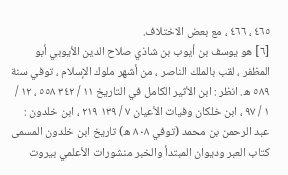٤٦٥ ، ٤٦٦ ، مع بعض الاختلاف.
[٦] هو يوسف بن أيوب بن شاذي صلاح الدين الأيوبي أبو المظفر ، لقب بالملك الناصر ، من أشهر ملوك الإسلام ، توفي سنة ٥٨٩ ه. انظر : ابن الأثير الكامل في التاريخ ١١ / ٣٤٢ ٥٥٨ ، ١٢ / ١ / ٩٧ ، ابن خلكان وفيات الأعيان ٧ / ١٣٩ ٢١٩ ، ابن خلدون : عبد الرحمن بن محمد (توفي ٨٠٨ ه) تاريخ ابن خلدون المسمى كتاب العبر وديوان المبتدأ والخبر منشورات الأعلمي بيروت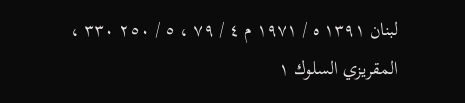لبنان ١٣٩١ ه / ١٩٧١ م ٤ / ٧٩ ، ٥ / ٢٥٠ ٣٣٠ ، المقريزي السلوك ١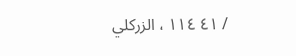/ ٤١ ١١٤ ، الزركلي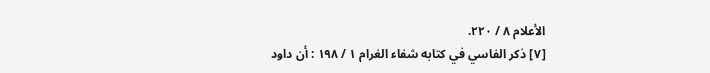الأعلام ٨ / ٢٢٠.
[٧] ذكر الفاسي في كتابه شفاء الغرام ١ / ١٩٨ : أن داود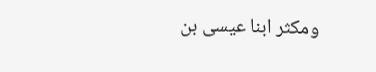ومكثر ابنا عيسى بن